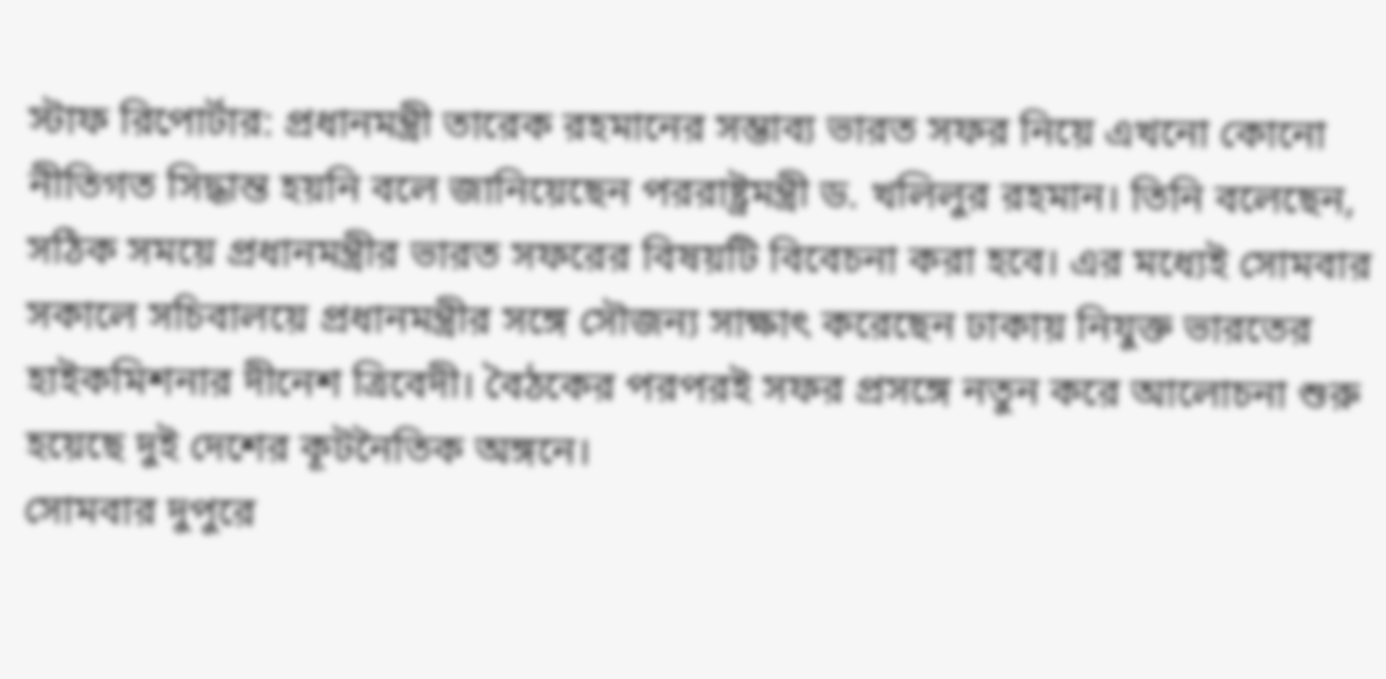স্টাফ রিপোর্টার: প্রধানমন্ত্রী তারেক রহমানের সম্ভাব্য ভারত সফর নিয়ে এখনো কোনো নীতিগত সিদ্ধান্ত হয়নি বলে জানিয়েছেন পররাষ্ট্রমন্ত্রী ড. খলিলুর রহমান। তিনি বলেছেন, সঠিক সময়ে প্রধানমন্ত্রীর ভারত সফরের বিষয়টি বিবেচনা করা হবে। এর মধ্যেই সোমবার সকালে সচিবালয়ে প্রধানমন্ত্রীর সঙ্গে সৌজন্য সাক্ষাৎ করেছেন ঢাকায় নিযুক্ত ভারতের হাইকমিশনার দীনেশ ত্রিবেদী। বৈঠকের পরপরই সফর প্রসঙ্গে নতুন করে আলোচনা শুরু হয়েছে দুই দেশের কূটনৈতিক অঙ্গনে।
সোমবার দুপুরে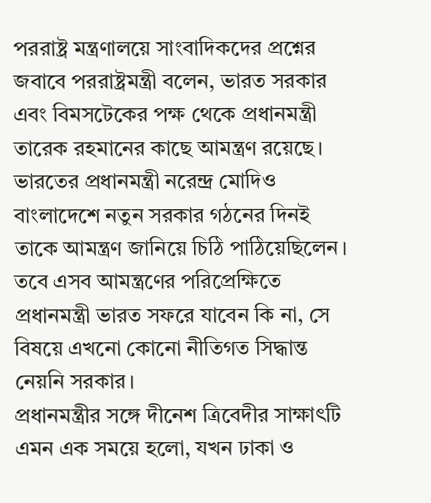পররাষ্ট্র মন্ত্রণালয়ে সাংবাদিকদের প্রশ্নের জবাবে পররাষ্ট্রমন্ত্রী বলেন, ভারত সরকার এবং বিমসটেকের পক্ষ থেকে প্রধানমন্ত্রী তারেক রহমানের কাছে আমন্ত্রণ রয়েছে। ভারতের প্রধানমন্ত্রী নরেন্দ্র মোদিও বাংলাদেশে নতুন সরকার গঠনের দিনই তাকে আমন্ত্রণ জানিয়ে চিঠি পাঠিয়েছিলেন। তবে এসব আমন্ত্রণের পরিপ্রেক্ষিতে প্রধানমন্ত্রী ভারত সফরে যাবেন কি না, সে বিষয়ে এখনো কোনো নীতিগত সিদ্ধান্ত নেয়নি সরকার।
প্রধানমন্ত্রীর সঙ্গে দীনেশ ত্রিবেদীর সাক্ষাৎটি এমন এক সময়ে হলো, যখন ঢাকা ও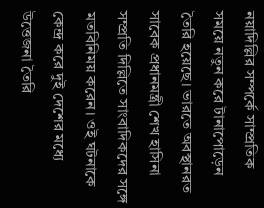নয়াদিল্লির সম্পর্কে সাম্প্রতিক সময়ে নতুন করে টানাপোড়েন তৈরি হয়েছে। ভারতে অবস্থানরত সাবেক প্রধানমন্ত্রী শেখ হাসিনা সম্প্রতি দিল্লিতে সাংবাদিকদের সঙ্গে মতবিনিময় করেন। ওই ঘটনাকে কেন্দ্র করে দুই দেশের মধ্যে উত্তেজনা তৈরি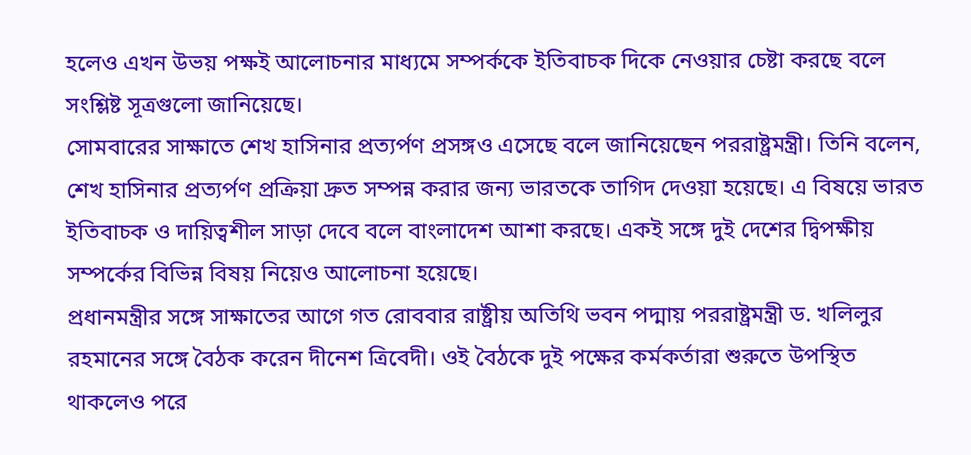হলেও এখন উভয় পক্ষই আলোচনার মাধ্যমে সম্পর্ককে ইতিবাচক দিকে নেওয়ার চেষ্টা করছে বলে সংশ্লিষ্ট সূত্রগুলো জানিয়েছে।
সোমবারের সাক্ষাতে শেখ হাসিনার প্রত্যর্পণ প্রসঙ্গও এসেছে বলে জানিয়েছেন পররাষ্ট্রমন্ত্রী। তিনি বলেন, শেখ হাসিনার প্রত্যর্পণ প্রক্রিয়া দ্রুত সম্পন্ন করার জন্য ভারতকে তাগিদ দেওয়া হয়েছে। এ বিষয়ে ভারত ইতিবাচক ও দায়িত্বশীল সাড়া দেবে বলে বাংলাদেশ আশা করছে। একই সঙ্গে দুই দেশের দ্বিপক্ষীয় সম্পর্কের বিভিন্ন বিষয় নিয়েও আলোচনা হয়েছে।
প্রধানমন্ত্রীর সঙ্গে সাক্ষাতের আগে গত রোববার রাষ্ট্রীয় অতিথি ভবন পদ্মায় পররাষ্ট্রমন্ত্রী ড. খলিলুর রহমানের সঙ্গে বৈঠক করেন দীনেশ ত্রিবেদী। ওই বৈঠকে দুই পক্ষের কর্মকর্তারা শুরুতে উপস্থিত থাকলেও পরে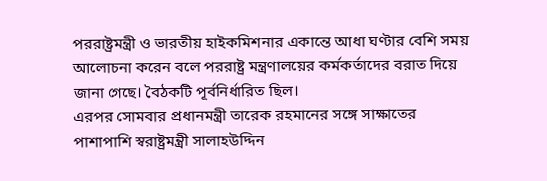পররাষ্ট্রমন্ত্রী ও ভারতীয় হাইকমিশনার একান্তে আধা ঘণ্টার বেশি সময় আলোচনা করেন বলে পররাষ্ট্র মন্ত্রণালয়ের কর্মকর্তাদের বরাত দিয়ে জানা গেছে। বৈঠকটি পূর্বনির্ধারিত ছিল।
এরপর সোমবার প্রধানমন্ত্রী তারেক রহমানের সঙ্গে সাক্ষাতের পাশাপাশি স্বরাষ্ট্রমন্ত্রী সালাহউদ্দিন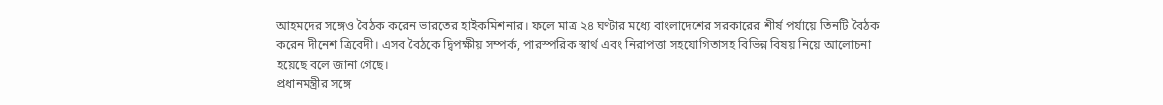আহমদের সঙ্গেও বৈঠক করেন ভারতের হাইকমিশনার। ফলে মাত্র ২৪ ঘণ্টার মধ্যে বাংলাদেশের সরকারের শীর্ষ পর্যায়ে তিনটি বৈঠক করেন দীনেশ ত্রিবেদী। এসব বৈঠকে দ্বিপক্ষীয় সম্পর্ক, পারস্পরিক স্বার্থ এবং নিরাপত্তা সহযোগিতাসহ বিভিন্ন বিষয় নিয়ে আলোচনা হয়েছে বলে জানা গেছে।
প্রধানমন্ত্রীর সঙ্গে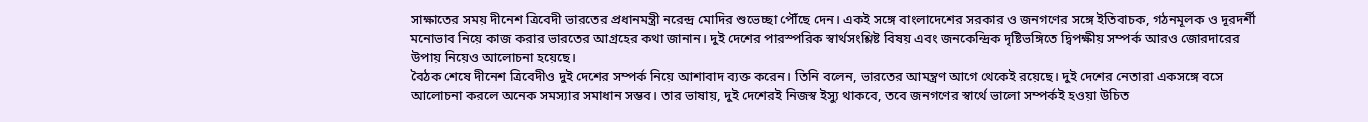সাক্ষাতের সময় দীনেশ ত্রিবেদী ভারতের প্রধানমন্ত্রী নরেন্দ্র মোদির শুভেচ্ছা পৌঁছে দেন। একই সঙ্গে বাংলাদেশের সরকার ও জনগণের সঙ্গে ইতিবাচক, গঠনমূলক ও দূরদর্শী মনোভাব নিয়ে কাজ করার ভারতের আগ্রহের কথা জানান। দুই দেশের পারস্পরিক স্বার্থসংশ্লিষ্ট বিষয় এবং জনকেন্দ্রিক দৃষ্টিভঙ্গিতে দ্বিপক্ষীয় সম্পর্ক আরও জোরদারের উপায় নিয়েও আলোচনা হয়েছে।
বৈঠক শেষে দীনেশ ত্রিবেদীও দুই দেশের সম্পর্ক নিয়ে আশাবাদ ব্যক্ত করেন। তিনি বলেন, ভারতের আমন্ত্রণ আগে থেকেই রয়েছে। দুই দেশের নেতারা একসঙ্গে বসে আলোচনা করলে অনেক সমস্যার সমাধান সম্ভব। তার ভাষায়, দুই দেশেরই নিজস্ব ইস্যু থাকবে, তবে জনগণের স্বার্থে ভালো সম্পর্কই হওয়া উচিত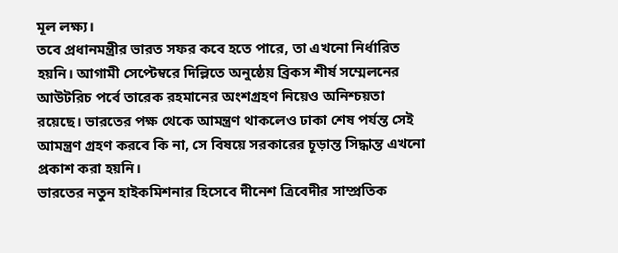মূল লক্ষ্য।
তবে প্রধানমন্ত্রীর ভারত সফর কবে হতে পারে, তা এখনো নির্ধারিত হয়নি। আগামী সেপ্টেম্বরে দিল্লিতে অনুষ্ঠেয় ব্রিকস শীর্ষ সম্মেলনের আউটরিচ পর্বে তারেক রহমানের অংশগ্রহণ নিয়েও অনিশ্চয়তা রয়েছে। ভারতের পক্ষ থেকে আমন্ত্রণ থাকলেও ঢাকা শেষ পর্যন্ত সেই আমন্ত্রণ গ্রহণ করবে কি না, সে বিষয়ে সরকারের চূড়ান্ত সিদ্ধান্ত এখনো প্রকাশ করা হয়নি।
ভারতের নতুন হাইকমিশনার হিসেবে দীনেশ ত্রিবেদীর সাম্প্রতিক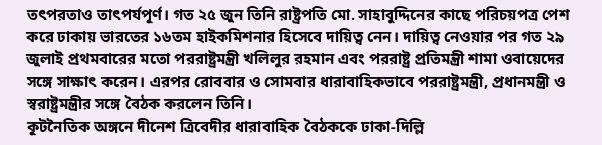তৎপরতাও তাৎপর্যপূর্ণ। গত ২৫ জুন তিনি রাষ্ট্রপতি মো. সাহাবুদ্দিনের কাছে পরিচয়পত্র পেশ করে ঢাকায় ভারতের ১৬তম হাইকমিশনার হিসেবে দায়িত্ব নেন। দায়িত্ব নেওয়ার পর গত ২৯ জুলাই প্রথমবারের মতো পররাষ্ট্রমন্ত্রী খলিলুর রহমান এবং পররাষ্ট্র প্রতিমন্ত্রী শামা ওবায়েদের সঙ্গে সাক্ষাৎ করেন। এরপর রোববার ও সোমবার ধারাবাহিকভাবে পররাষ্ট্রমন্ত্রী, প্রধানমন্ত্রী ও স্বরাষ্ট্রমন্ত্রীর সঙ্গে বৈঠক করলেন তিনি।
কূটনৈতিক অঙ্গনে দীনেশ ত্রিবেদীর ধারাবাহিক বৈঠককে ঢাকা-দিল্লি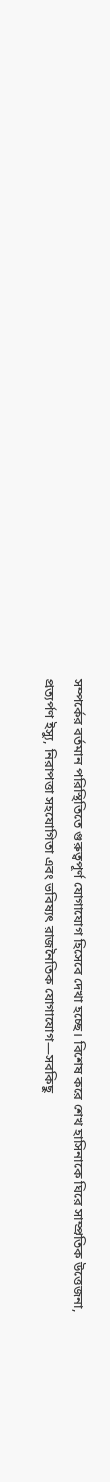সম্পর্কের বর্তমান পরিস্থিতিতে গুরুত্বপূর্ণ যোগাযোগ হিসেবে দেখা হচ্ছে। বিশেষ করে শেখ হাসিনাকে ঘিরে সাম্প্রতিক উত্তেজনা, প্রত্যর্পণ ইস্যু, নিরাপত্তা সহযোগিতা এবং ভবিষ্যৎ রাজনৈতিক যোগাযোগ—সবকিছু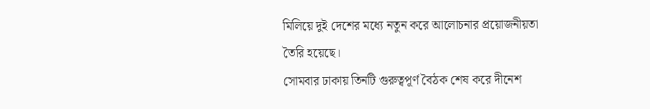মিলিয়ে দুই দেশের মধ্যে নতুন করে আলোচনার প্রয়োজনীয়তা তৈরি হয়েছে।
সোমবার ঢাকায় তিনটি গুরুত্বপূর্ণ বৈঠক শেষ করে দীনেশ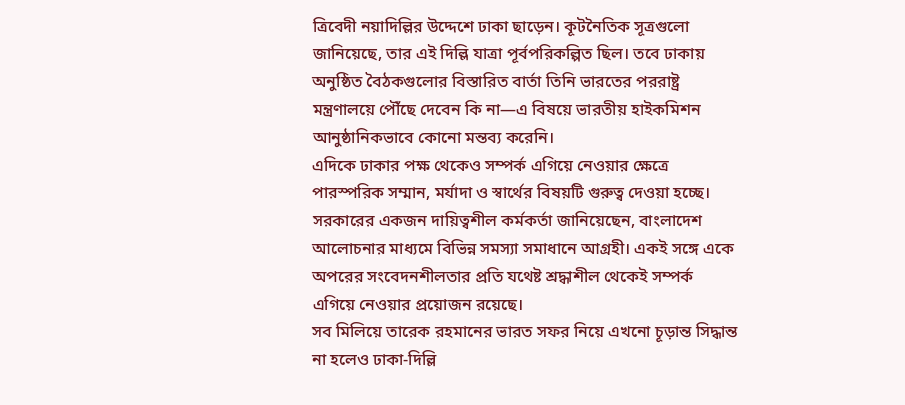ত্রিবেদী নয়াদিল্লির উদ্দেশে ঢাকা ছাড়েন। কূটনৈতিক সূত্রগুলো জানিয়েছে, তার এই দিল্লি যাত্রা পূর্বপরিকল্পিত ছিল। তবে ঢাকায় অনুষ্ঠিত বৈঠকগুলোর বিস্তারিত বার্তা তিনি ভারতের পররাষ্ট্র মন্ত্রণালয়ে পৌঁছে দেবেন কি না—এ বিষয়ে ভারতীয় হাইকমিশন আনুষ্ঠানিকভাবে কোনো মন্তব্য করেনি।
এদিকে ঢাকার পক্ষ থেকেও সম্পর্ক এগিয়ে নেওয়ার ক্ষেত্রে পারস্পরিক সম্মান, মর্যাদা ও স্বার্থের বিষয়টি গুরুত্ব দেওয়া হচ্ছে। সরকারের একজন দায়িত্বশীল কর্মকর্তা জানিয়েছেন, বাংলাদেশ আলোচনার মাধ্যমে বিভিন্ন সমস্যা সমাধানে আগ্রহী। একই সঙ্গে একে অপরের সংবেদনশীলতার প্রতি যথেষ্ট শ্রদ্ধাশীল থেকেই সম্পর্ক এগিয়ে নেওয়ার প্রয়োজন রয়েছে।
সব মিলিয়ে তারেক রহমানের ভারত সফর নিয়ে এখনো চূড়ান্ত সিদ্ধান্ত না হলেও ঢাকা-দিল্লি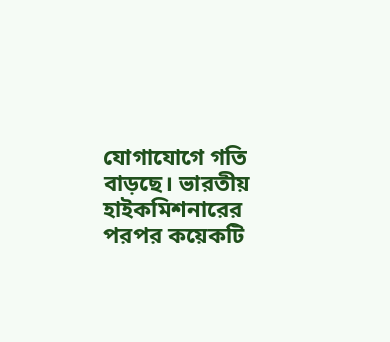যোগাযোগে গতি বাড়ছে। ভারতীয় হাইকমিশনারের পরপর কয়েকটি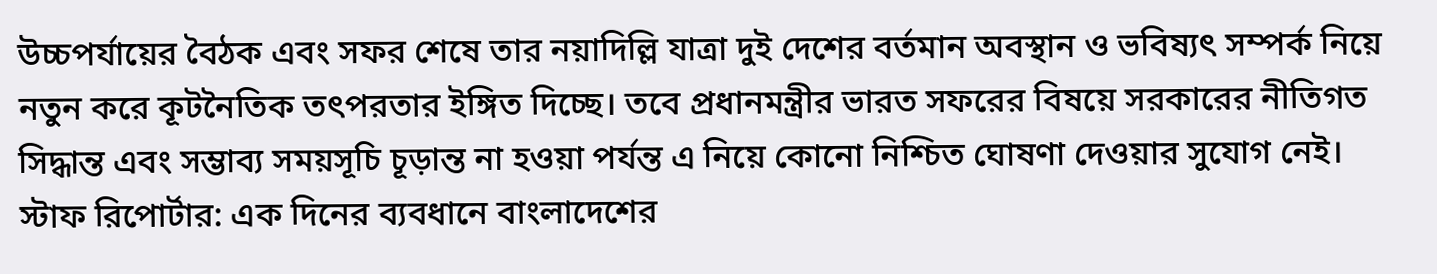উচ্চপর্যায়ের বৈঠক এবং সফর শেষে তার নয়াদিল্লি যাত্রা দুই দেশের বর্তমান অবস্থান ও ভবিষ্যৎ সম্পর্ক নিয়ে নতুন করে কূটনৈতিক তৎপরতার ইঙ্গিত দিচ্ছে। তবে প্রধানমন্ত্রীর ভারত সফরের বিষয়ে সরকারের নীতিগত সিদ্ধান্ত এবং সম্ভাব্য সময়সূচি চূড়ান্ত না হওয়া পর্যন্ত এ নিয়ে কোনো নিশ্চিত ঘোষণা দেওয়ার সুযোগ নেই।
স্টাফ রিপোর্টার: এক দিনের ব্যবধানে বাংলাদেশের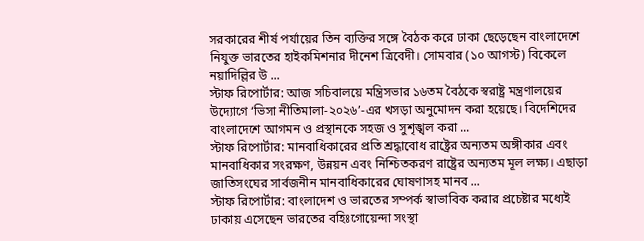সরকারের শীর্ষ পর্যায়ের তিন ব্যক্তির সঙ্গে বৈঠক করে ঢাকা ছেড়েছেন বাংলাদেশে নিযুক্ত ভারতের হাইকমিশনার দীনেশ ত্রিবেদী। সোমবার (১০ আগস্ট) বিকেলে নয়াদিল্লির উ ...
স্টাফ রিপোর্টার: আজ সচিবালয়ে মন্ত্রিসভার ১৬তম বৈঠকে স্বরাষ্ট্র মন্ত্রণালয়ের উদ্যোগে ‘ভিসা নীতিমালা-২০২৬’-এর খসড়া অনুমোদন করা হয়েছে। বিদেশিদের বাংলাদেশে আগমন ও প্রস্থানকে সহজ ও সুশৃঙ্খল করা ...
স্টাফ রিপোর্টার: মানবাধিকারের প্রতি শ্রদ্ধাবোধ রাষ্ট্রের অন্যতম অঙ্গীকার এবং মানবাধিকার সংরক্ষণ, উন্নয়ন এবং নিশ্চিতকরণ রাষ্ট্রের অন্যতম মূল লক্ষ্য। এছাড়া জাতিসংঘের সার্বজনীন মানবাধিকারের ঘোষণাসহ মানব ...
স্টাফ রিপোর্টার: বাংলাদেশ ও ভারতের সম্পর্ক স্বাভাবিক করার প্রচেষ্টার মধ্যেই ঢাকায় এসেছেন ভারতের বহিঃগোয়েন্দা সংস্থা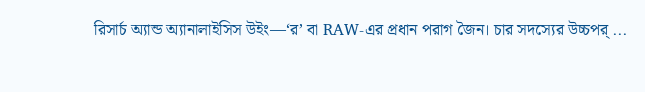রিসার্চ অ্যান্ড অ্যানালাইসিস উইং—‘র’ বা RAW-এর প্রধান পরাগ জৈন। চার সদস্যের উচ্চপর্ ...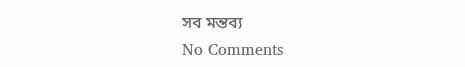সব মন্তব্য
No Comments